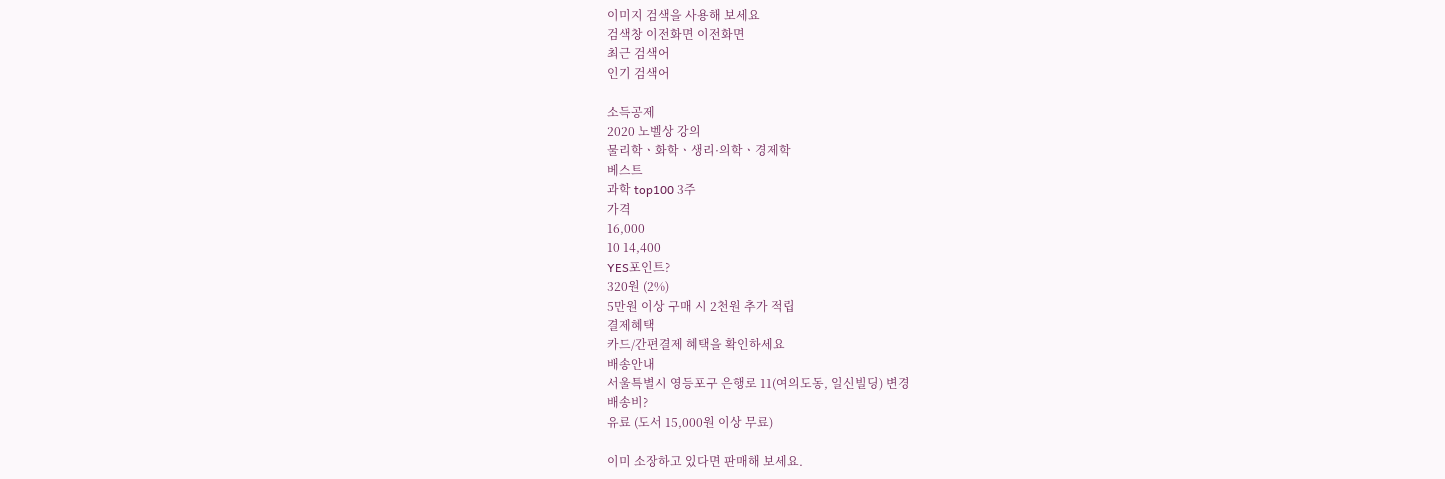이미지 검색을 사용해 보세요
검색창 이전화면 이전화면
최근 검색어
인기 검색어

소득공제
2020 노벨상 강의
물리학ㆍ화학ㆍ생리·의학ㆍ경제학
베스트
과학 top100 3주
가격
16,000
10 14,400
YES포인트?
320원 (2%)
5만원 이상 구매 시 2천원 추가 적립
결제혜택
카드/간편결제 혜택을 확인하세요
배송안내
서울특별시 영등포구 은행로 11(여의도동, 일신빌딩) 변경
배송비?
유료 (도서 15,000원 이상 무료)

이미 소장하고 있다면 판매해 보세요.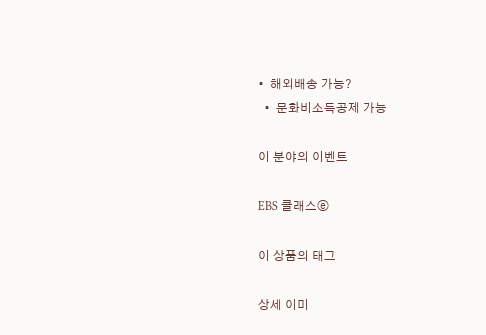•  해외배송 가능?
  •  문화비소득공제 가능

이 분야의 이벤트

EBS 클래스ⓔ

이 상품의 태그

상세 이미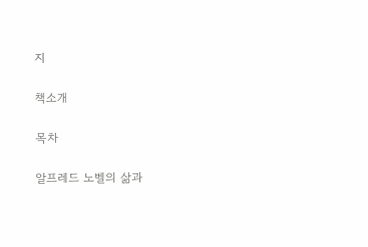지

책소개

목차

알프레드 노벨의 삶과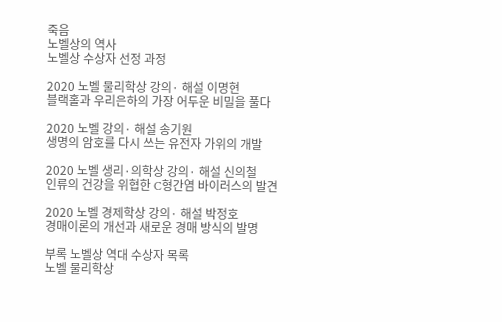죽음
노벨상의 역사
노벨상 수상자 선정 과정

2020 노벨 물리학상 강의· 해설 이명현
블랙홀과 우리은하의 가장 어두운 비밀을 풀다

2020 노벨 강의· 해설 송기원
생명의 암호를 다시 쓰는 유전자 가위의 개발

2020 노벨 생리·의학상 강의· 해설 신의철
인류의 건강을 위협한 C형간염 바이러스의 발견

2020 노벨 경제학상 강의· 해설 박정호
경매이론의 개선과 새로운 경매 방식의 발명

부록 노벨상 역대 수상자 목록
노벨 물리학상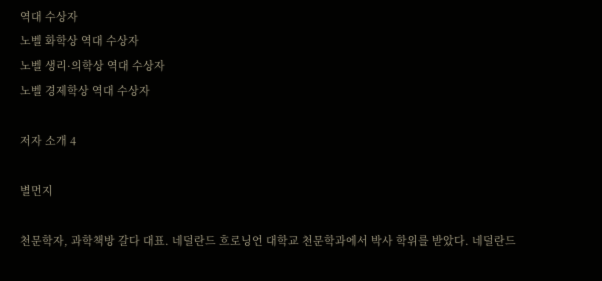역대 수상자
노벨 화학상 역대 수상자
노벨 생리·의학상 역대 수상자
노벨 경제학상 역대 수상자

저자 소개 4

별먼지

천문학자, 과학책방 갈다 대표. 네덜란드 흐로닝언 대학교 천문학과에서 박사 학위를 받았다. 네덜란드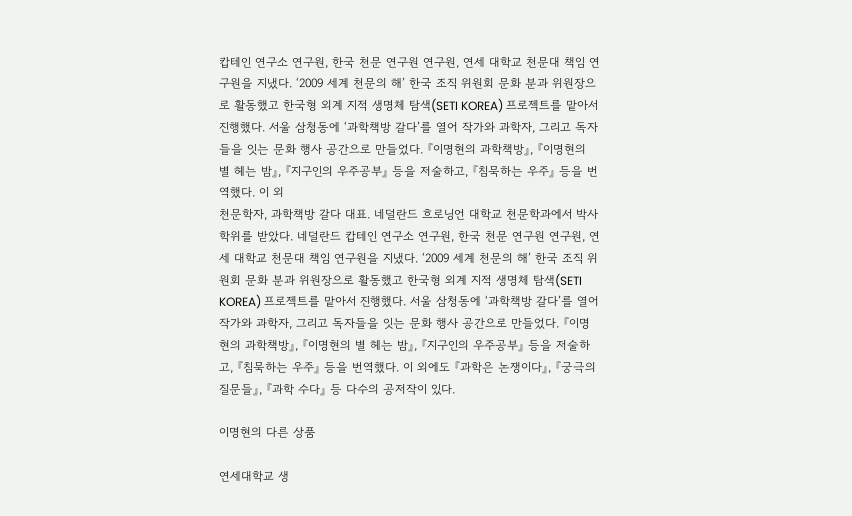캅테인 연구소 연구원, 한국 천문 연구원 연구원, 연세 대학교 천문대 책임 연구원을 지냈다. ‘2009 세계 천문의 해’ 한국 조직 위원회 문화 분과 위원장으로 활동했고 한국형 외계 지적 생명체 탐색(SETI KOREA) 프로젝트를 맡아서 진행했다. 서울 삼청동에 ‘과학책방 갈다’를 열어 작가와 과학자, 그리고 독자들을 잇는 문화 행사 공간으로 만들었다. 『이명현의 과학책방』, 『이명현의 별 헤는 밤』, 『지구인의 우주공부』 등을 저술하고, 『침묵하는 우주』 등을 번역했다. 이 외
천문학자, 과학책방 갈다 대표. 네덜란드 흐로닝언 대학교 천문학과에서 박사 학위를 받았다. 네덜란드 캅테인 연구소 연구원, 한국 천문 연구원 연구원, 연세 대학교 천문대 책임 연구원을 지냈다. ‘2009 세계 천문의 해’ 한국 조직 위원회 문화 분과 위원장으로 활동했고 한국형 외계 지적 생명체 탐색(SETI KOREA) 프로젝트를 맡아서 진행했다. 서울 삼청동에 ‘과학책방 갈다’를 열어 작가와 과학자, 그리고 독자들을 잇는 문화 행사 공간으로 만들었다. 『이명현의 과학책방』, 『이명현의 별 헤는 밤』, 『지구인의 우주공부』 등을 저술하고, 『침묵하는 우주』 등을 번역했다. 이 외에도 『과학은 논쟁이다』, 『궁극의 질문들』, 『과학 수다』 등 다수의 공저작이 있다.

이명현의 다른 상품

연세대학교 생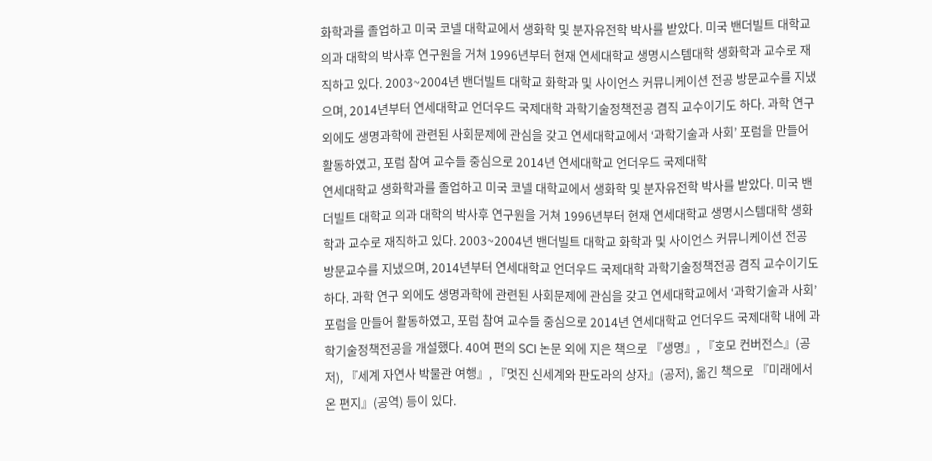화학과를 졸업하고 미국 코넬 대학교에서 생화학 및 분자유전학 박사를 받았다. 미국 밴더빌트 대학교 의과 대학의 박사후 연구원을 거쳐 1996년부터 현재 연세대학교 생명시스템대학 생화학과 교수로 재직하고 있다. 2003~2004년 밴더빌트 대학교 화학과 및 사이언스 커뮤니케이션 전공 방문교수를 지냈으며, 2014년부터 연세대학교 언더우드 국제대학 과학기술정책전공 겸직 교수이기도 하다. 과학 연구 외에도 생명과학에 관련된 사회문제에 관심을 갖고 연세대학교에서 ‘과학기술과 사회’ 포럼을 만들어 활동하였고, 포럼 참여 교수들 중심으로 2014년 연세대학교 언더우드 국제대학
연세대학교 생화학과를 졸업하고 미국 코넬 대학교에서 생화학 및 분자유전학 박사를 받았다. 미국 밴더빌트 대학교 의과 대학의 박사후 연구원을 거쳐 1996년부터 현재 연세대학교 생명시스템대학 생화학과 교수로 재직하고 있다. 2003~2004년 밴더빌트 대학교 화학과 및 사이언스 커뮤니케이션 전공 방문교수를 지냈으며, 2014년부터 연세대학교 언더우드 국제대학 과학기술정책전공 겸직 교수이기도 하다. 과학 연구 외에도 생명과학에 관련된 사회문제에 관심을 갖고 연세대학교에서 ‘과학기술과 사회’ 포럼을 만들어 활동하였고, 포럼 참여 교수들 중심으로 2014년 연세대학교 언더우드 국제대학 내에 과학기술정책전공을 개설했다. 40여 편의 SCI 논문 외에 지은 책으로 『생명』, 『호모 컨버전스』(공저), 『세계 자연사 박물관 여행』, 『멋진 신세계와 판도라의 상자』(공저), 옮긴 책으로 『미래에서 온 편지』(공역) 등이 있다.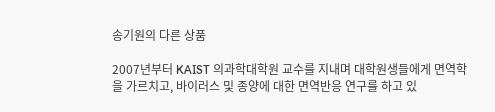송기원의 다른 상품

2007년부터 KAIST 의과학대학원 교수를 지내며 대학원생들에게 면역학을 가르치고, 바이러스 및 종양에 대한 면역반응 연구를 하고 있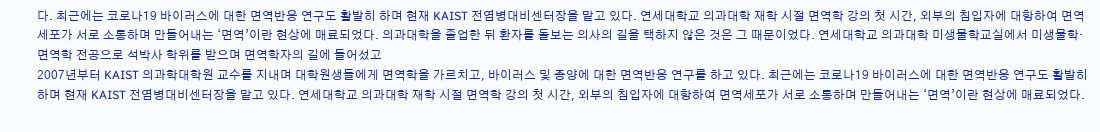다. 최근에는 코로나19 바이러스에 대한 면역반응 연구도 활발히 하며 현재 KAIST 전염병대비센터장을 맡고 있다. 연세대학교 의과대학 재학 시절 면역학 강의 첫 시간, 외부의 침입자에 대항하여 면역세포가 서로 소통하며 만들어내는 ‘면역’이란 현상에 매료되었다. 의과대학을 졸업한 뒤 환자를 돌보는 의사의 길을 택하지 않은 것은 그 때문이었다. 연세대학교 의과대학 미생물학교실에서 미생물학·면역학 전공으로 석박사 학위를 받으며 면역학자의 길에 들어섰고
2007년부터 KAIST 의과학대학원 교수를 지내며 대학원생들에게 면역학을 가르치고, 바이러스 및 종양에 대한 면역반응 연구를 하고 있다. 최근에는 코로나19 바이러스에 대한 면역반응 연구도 활발히 하며 현재 KAIST 전염병대비센터장을 맡고 있다. 연세대학교 의과대학 재학 시절 면역학 강의 첫 시간, 외부의 침입자에 대항하여 면역세포가 서로 소통하며 만들어내는 ‘면역’이란 현상에 매료되었다.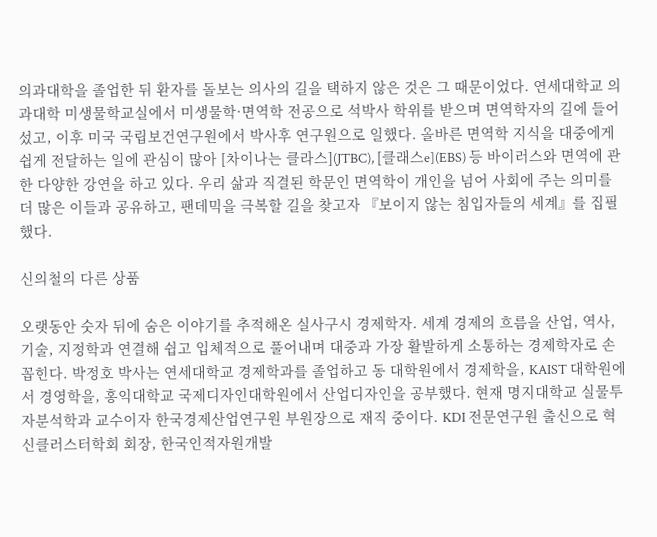의과대학을 졸업한 뒤 환자를 돌보는 의사의 길을 택하지 않은 것은 그 때문이었다. 연세대학교 의과대학 미생물학교실에서 미생물학·면역학 전공으로 석박사 학위를 받으며 면역학자의 길에 들어섰고, 이후 미국 국립보건연구원에서 박사후 연구원으로 일했다. 올바른 면역학 지식을 대중에게 쉽게 전달하는 일에 관심이 많아 [차이나는 클라스](JTBC), [클래스e](EBS) 등 바이러스와 면역에 관한 다양한 강연을 하고 있다. 우리 삶과 직결된 학문인 면역학이 개인을 넘어 사회에 주는 의미를 더 많은 이들과 공유하고, 팬데믹을 극복할 길을 찾고자 『보이지 않는 침입자들의 세계』를 집필했다.

신의철의 다른 상품

오랫동안 숫자 뒤에 숨은 이야기를 추적해온 실사구시 경제학자. 세계 경제의 흐름을 산업, 역사, 기술, 지정학과 연결해 쉽고 입체적으로 풀어내며 대중과 가장 활발하게 소통하는 경제학자로 손꼽힌다. 박정호 박사는 연세대학교 경제학과를 졸업하고 동 대학원에서 경제학을, KAIST 대학원에서 경영학을, 홍익대학교 국제디자인대학원에서 산업디자인을 공부했다. 현재 명지대학교 실물투자분석학과 교수이자 한국경제산업연구원 부원장으로 재직 중이다. KDI 전문연구원 출신으로 혁신클러스터학회 회장, 한국인적자원개발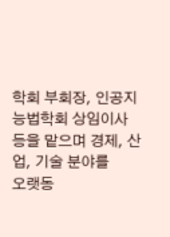학회 부회장, 인공지능법학회 상임이사 등을 맡으며 경제, 산업, 기술 분야를
오랫동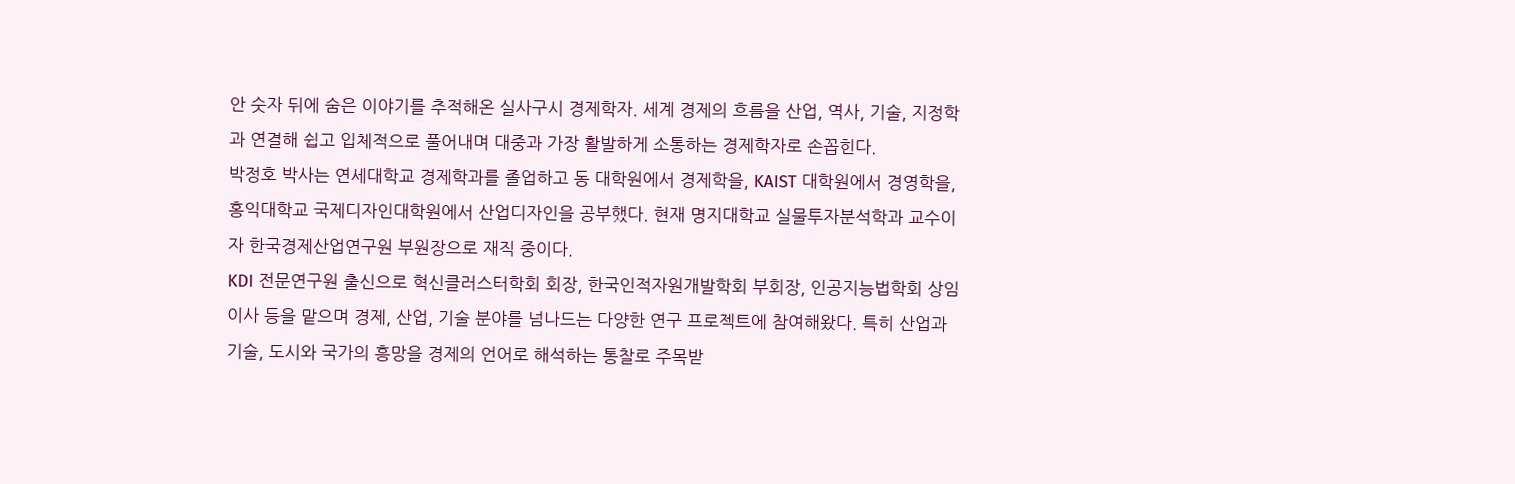안 숫자 뒤에 숨은 이야기를 추적해온 실사구시 경제학자. 세계 경제의 흐름을 산업, 역사, 기술, 지정학과 연결해 쉽고 입체적으로 풀어내며 대중과 가장 활발하게 소통하는 경제학자로 손꼽힌다.
박정호 박사는 연세대학교 경제학과를 졸업하고 동 대학원에서 경제학을, KAIST 대학원에서 경영학을, 홍익대학교 국제디자인대학원에서 산업디자인을 공부했다. 현재 명지대학교 실물투자분석학과 교수이자 한국경제산업연구원 부원장으로 재직 중이다.
KDI 전문연구원 출신으로 혁신클러스터학회 회장, 한국인적자원개발학회 부회장, 인공지능법학회 상임이사 등을 맡으며 경제, 산업, 기술 분야를 넘나드는 다양한 연구 프로젝트에 참여해왔다. 특히 산업과 기술, 도시와 국가의 흥망을 경제의 언어로 해석하는 통찰로 주목받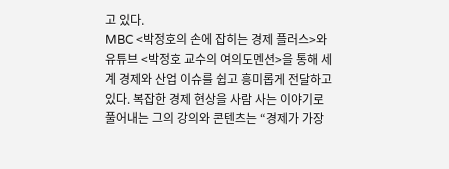고 있다.
MBC <박정호의 손에 잡히는 경제 플러스>와 유튜브 <박정호 교수의 여의도멘션>을 통해 세계 경제와 산업 이슈를 쉽고 흥미롭게 전달하고 있다. 복잡한 경제 현상을 사람 사는 이야기로 풀어내는 그의 강의와 콘텐츠는 “경제가 가장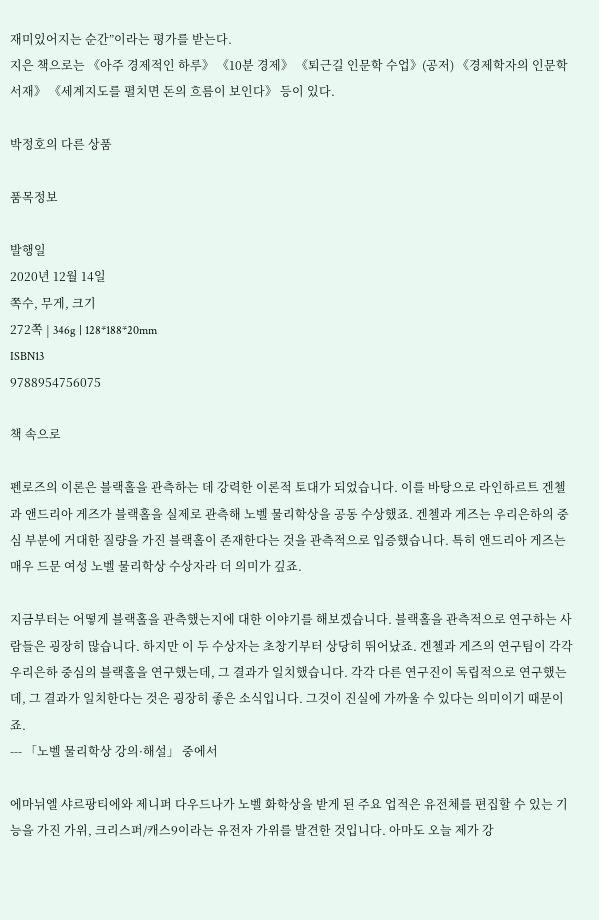재미있어지는 순간”이라는 평가를 받는다.
지은 책으로는 《아주 경제적인 하루》 《10분 경제》 《퇴근길 인문학 수업》(공저) 《경제학자의 인문학서재》 《세계지도를 펼치면 돈의 흐름이 보인다》 등이 있다.

박정호의 다른 상품

품목정보

발행일
2020년 12월 14일
쪽수, 무게, 크기
272쪽 | 346g | 128*188*20mm
ISBN13
9788954756075

책 속으로

펜로즈의 이론은 블랙홀을 관측하는 데 강력한 이론적 토대가 되었습니다. 이를 바탕으로 라인하르트 겐첼과 앤드리아 게즈가 블랙홀을 실제로 관측해 노벨 물리학상을 공동 수상했죠. 겐첼과 게즈는 우리은하의 중심 부분에 거대한 질량을 가진 블랙홀이 존재한다는 것을 관측적으로 입증했습니다. 특히 앤드리아 게즈는 매우 드문 여성 노벨 물리학상 수상자라 더 의미가 깊죠.

지금부터는 어떻게 블랙홀을 관측했는지에 대한 이야기를 해보겠습니다. 블랙홀을 관측적으로 연구하는 사람들은 굉장히 많습니다. 하지만 이 두 수상자는 초창기부터 상당히 뛰어났죠. 겐첼과 게즈의 연구팀이 각각 우리은하 중심의 블랙홀을 연구했는데, 그 결과가 일치했습니다. 각각 다른 연구진이 독립적으로 연구했는데, 그 결과가 일치한다는 것은 굉장히 좋은 소식입니다. 그것이 진실에 가까울 수 있다는 의미이기 때문이죠.
--- 「노벨 물리학상 강의·해설」 중에서

에마뉘엘 샤르팡티에와 제니퍼 다우드나가 노벨 화학상을 받게 된 주요 업적은 유전체를 편집할 수 있는 기능을 가진 가위, 크리스퍼/캐스9이라는 유전자 가위를 발견한 것입니다. 아마도 오늘 제가 강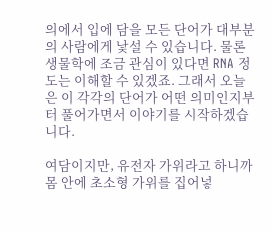의에서 입에 담을 모든 단어가 대부분의 사람에게 낯설 수 있습니다. 물론 생물학에 조금 관심이 있다면 RNA 정도는 이해할 수 있겠죠. 그래서 오늘은 이 각각의 단어가 어떤 의미인지부터 풀어가면서 이야기를 시작하겠습니다.

여담이지만, 유전자 가위라고 하니까 몸 안에 초소형 가위를 집어넣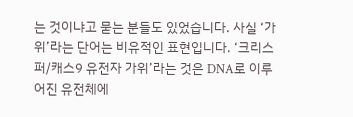는 것이냐고 묻는 분들도 있었습니다. 사실 ‘가위’라는 단어는 비유적인 표현입니다. ‘크리스퍼/캐스9 유전자 가위’라는 것은 DNA로 이루어진 유전체에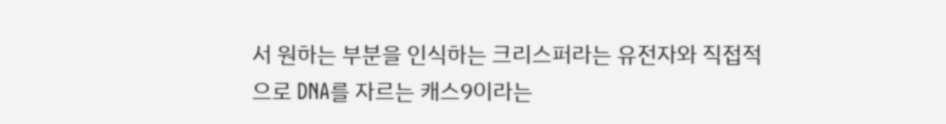서 원하는 부분을 인식하는 크리스퍼라는 유전자와 직접적으로 DNA를 자르는 캐스9이라는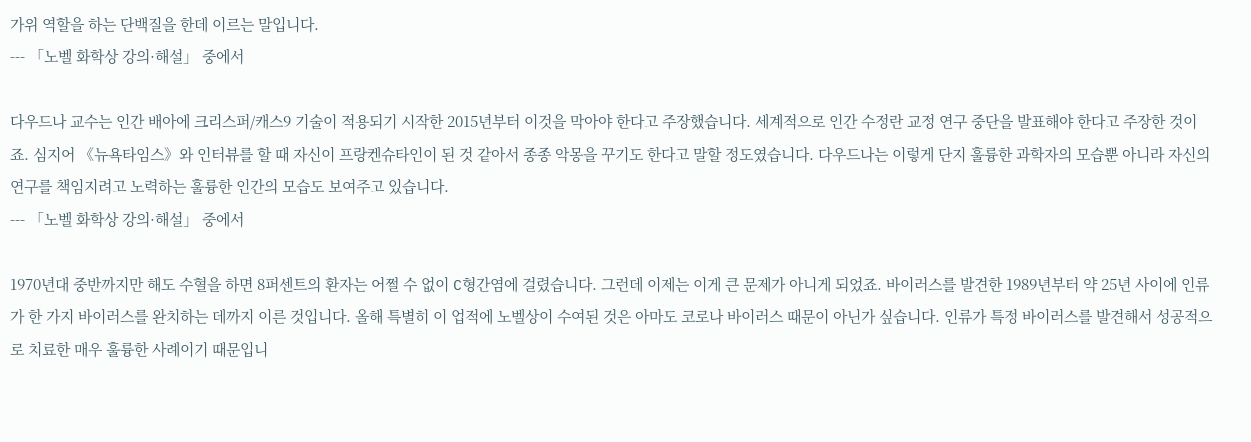가위 역할을 하는 단백질을 한데 이르는 말입니다.
--- 「노벨 화학상 강의·해설」 중에서

다우드나 교수는 인간 배아에 크리스퍼/캐스9 기술이 적용되기 시작한 2015년부터 이것을 막아야 한다고 주장했습니다. 세계적으로 인간 수정란 교정 연구 중단을 발표해야 한다고 주장한 것이죠. 심지어 《뉴욕타임스》와 인터뷰를 할 때 자신이 프랑켄슈타인이 된 것 같아서 종종 악몽을 꾸기도 한다고 말할 정도였습니다. 다우드나는 이렇게 단지 훌륭한 과학자의 모습뿐 아니라 자신의 연구를 책임지려고 노력하는 훌륭한 인간의 모습도 보여주고 있습니다.
--- 「노벨 화학상 강의·해설」 중에서

1970년대 중반까지만 해도 수혈을 하면 8퍼센트의 환자는 어쩔 수 없이 C형간염에 걸렸습니다. 그런데 이제는 이게 큰 문제가 아니게 되었죠. 바이러스를 발견한 1989년부터 약 25년 사이에 인류가 한 가지 바이러스를 완치하는 데까지 이른 것입니다. 올해 특별히 이 업적에 노벨상이 수여된 것은 아마도 코로나 바이러스 때문이 아닌가 싶습니다. 인류가 특정 바이러스를 발견해서 성공적으로 치료한 매우 훌륭한 사례이기 때문입니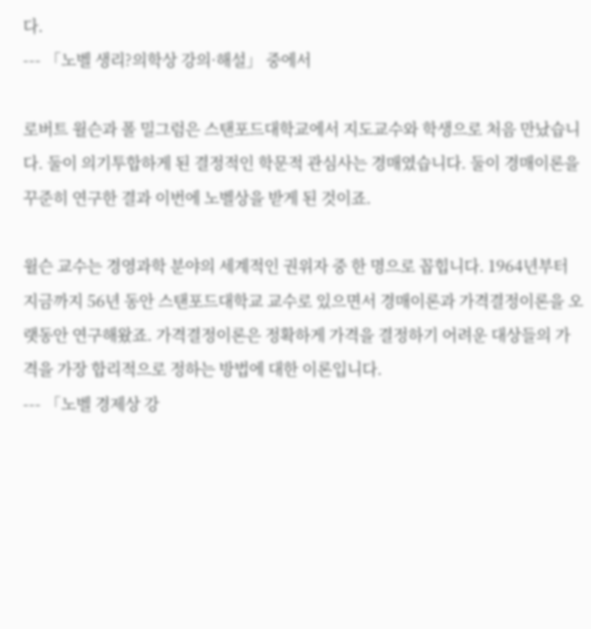다.
--- 「노벨 생리?의학상 강의·해설」 중에서

로버트 윌슨과 폴 밀그럼은 스탠포드대학교에서 지도교수와 학생으로 처음 만났습니다. 둘이 의기투합하게 된 결정적인 학문적 관심사는 경매였습니다. 둘이 경매이론을 꾸준히 연구한 결과 이번에 노벨상을 받게 된 것이죠.

윌슨 교수는 경영과학 분야의 세계적인 권위자 중 한 명으로 꼽힙니다. 1964년부터 지금까지 56년 동안 스탠포드대학교 교수로 있으면서 경매이론과 가격결정이론을 오랫동안 연구해왔죠. 가격결정이론은 정확하게 가격을 결정하기 어려운 대상들의 가격을 가장 합리적으로 정하는 방법에 대한 이론입니다.
--- 「노벨 경제상 강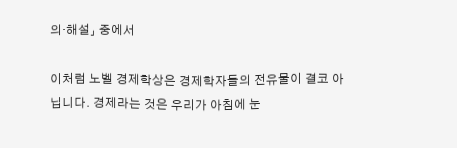의·해설」 중에서

이처럼 노벨 경제학상은 경제학자들의 전유물이 결코 아닙니다. 경제라는 것은 우리가 아침에 눈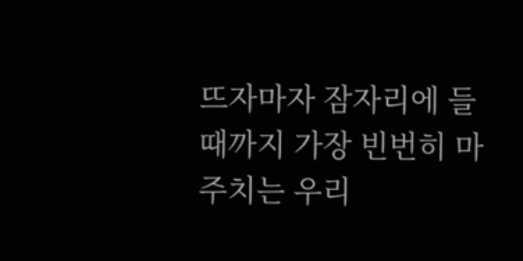뜨자마자 잠자리에 들 때까지 가장 빈번히 마주치는 우리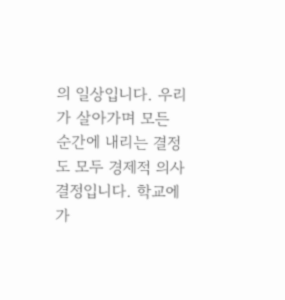의 일상입니다. 우리가 살아가며 모든 순간에 내리는 결정도 모두 경제적 의사결정입니다. 학교에 가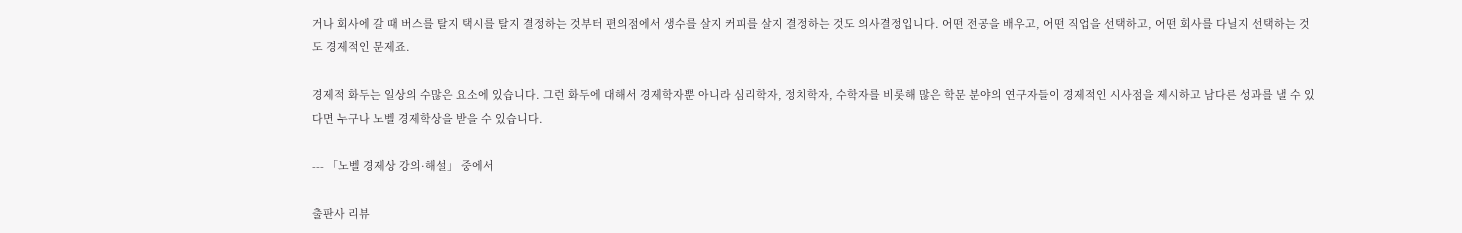거나 회사에 갈 때 버스를 탈지 택시를 탈지 결정하는 것부터 편의점에서 생수를 살지 커피를 살지 결정하는 것도 의사결정입니다. 어떤 전공을 배우고, 어떤 직업을 선택하고, 어떤 회사를 다닐지 선택하는 것도 경제적인 문제죠.

경제적 화두는 일상의 수많은 요소에 있습니다. 그런 화두에 대해서 경제학자뿐 아니라 심리학자, 정치학자, 수학자를 비롯해 많은 학문 분야의 연구자들이 경제적인 시사점을 제시하고 남다른 성과를 낼 수 있다면 누구나 노벨 경제학상을 받을 수 있습니다.

--- 「노벨 경제상 강의·해설」 중에서

출판사 리뷰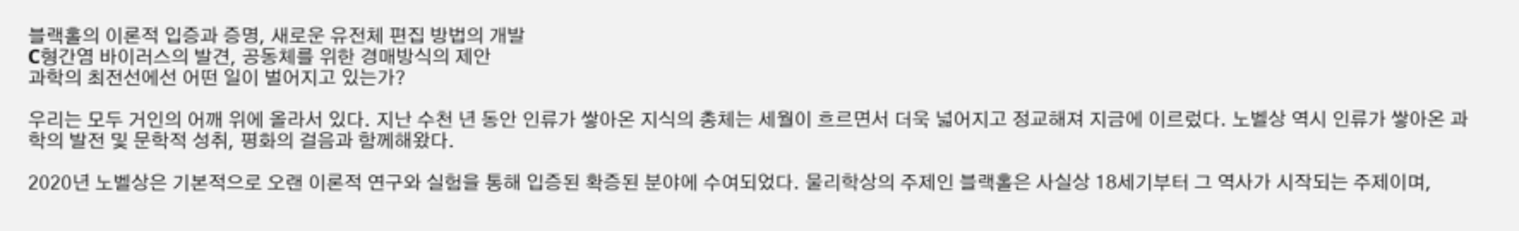블랙홀의 이론적 입증과 증명, 새로운 유전체 편집 방법의 개발
C형간염 바이러스의 발견, 공동체를 위한 경매방식의 제안
과학의 최전선에선 어떤 일이 벌어지고 있는가?

우리는 모두 거인의 어깨 위에 올라서 있다. 지난 수천 년 동안 인류가 쌓아온 지식의 총체는 세월이 흐르면서 더욱 넓어지고 정교해져 지금에 이르렀다. 노벨상 역시 인류가 쌓아온 과학의 발전 및 문학적 성취, 평화의 걸음과 함께해왔다.

2020년 노벨상은 기본적으로 오랜 이론적 연구와 실험을 통해 입증된 확증된 분야에 수여되었다. 물리학상의 주제인 블랙홀은 사실상 18세기부터 그 역사가 시작되는 주제이며,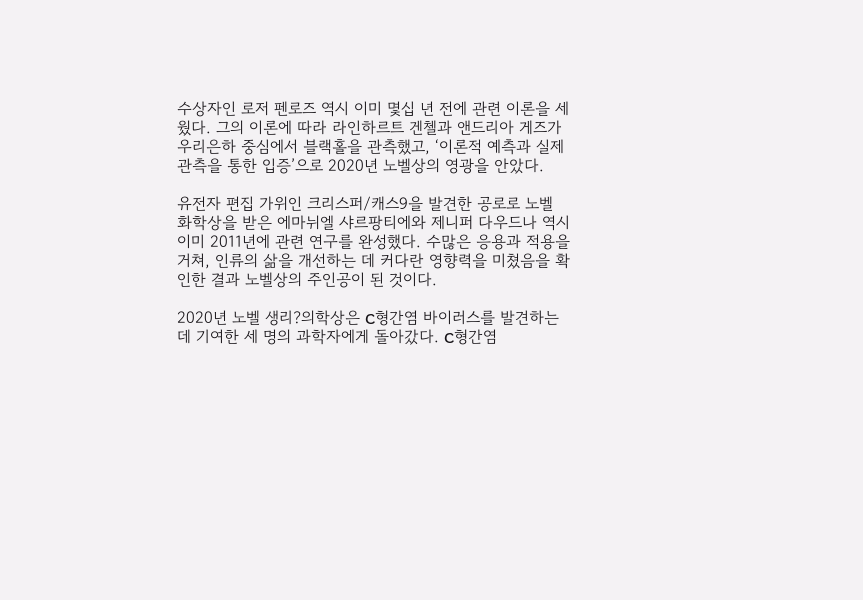수상자인 로저 펜로즈 역시 이미 몇십 년 전에 관련 이론을 세웠다. 그의 이론에 따라 라인하르트 겐첼과 앤드리아 게즈가 우리은하 중심에서 블랙홀을 관측했고, ‘이론적 예측과 실제 관측을 통한 입증’으로 2020년 노벨상의 영광을 안았다.

유전자 편집 가위인 크리스퍼/캐스9을 발견한 공로로 노벨 화학상을 받은 에마뉘엘 샤르팡티에와 제니퍼 다우드나 역시 이미 2011년에 관련 연구를 완성했다. 수많은 응용과 적용을 거쳐, 인류의 삶을 개선하는 데 커다란 영향력을 미쳤음을 확인한 결과 노벨상의 주인공이 된 것이다.

2020년 노벨 생리?의학상은 C형간염 바이러스를 발견하는 데 기여한 세 명의 과학자에게 돌아갔다. C형간염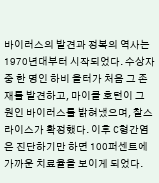바이러스의 발견과 정복의 역사는 1970년대부터 시작되었다. 수상자 중 한 명인 하비 올터가 처음 그 존재를 발견하고, 마이클 호턴이 그 원인 바이러스를 밝혀냈으며, 찰스 라이스가 확정했다. 이후 C형간염은 진단하기만 하면 100퍼센트에 가까운 치료율을 보이게 되었다.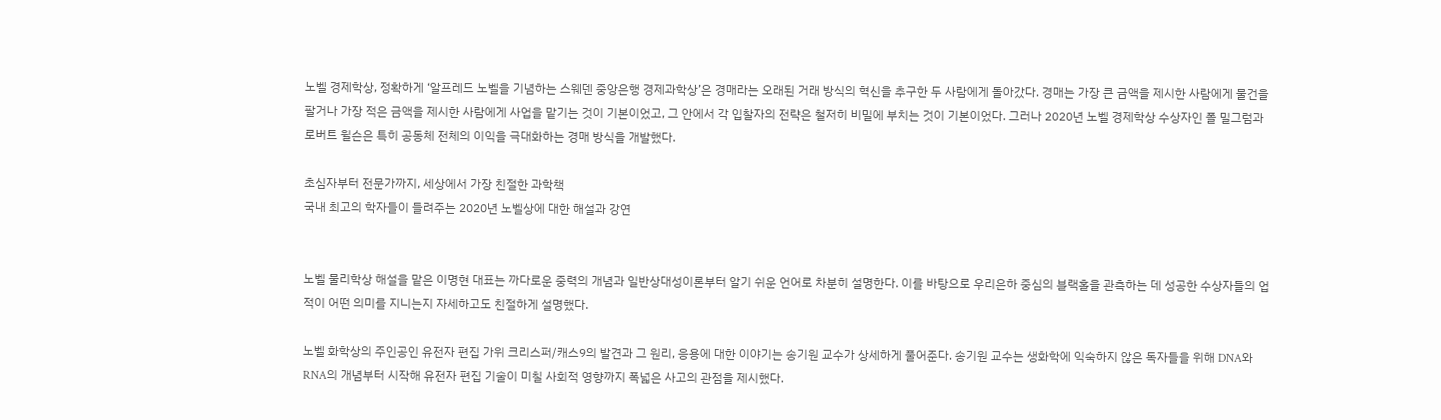노벨 경제학상, 정확하게 ‘알프레드 노벨을 기념하는 스웨덴 중앙은행 경제과학상’은 경매라는 오래된 거래 방식의 혁신을 추구한 두 사람에게 돌아갔다. 경매는 가장 큰 금액을 제시한 사람에게 물건을 팔거나 가장 적은 금액을 제시한 사람에게 사업을 맡기는 것이 기본이었고, 그 안에서 각 입찰자의 전략은 철저히 비밀에 부치는 것이 기본이었다. 그러나 2020년 노벨 경제학상 수상자인 폴 밀그럼과 로버트 윌슨은 특히 공동체 전체의 이익을 극대화하는 경매 방식을 개발했다.

초심자부터 전문가까지, 세상에서 가장 친절한 과학책
국내 최고의 학자들이 들려주는 2020년 노벨상에 대한 해설과 강연


노벨 물리학상 해설을 맡은 이명현 대표는 까다로운 중력의 개념과 일반상대성이론부터 알기 쉬운 언어로 차분히 설명한다. 이를 바탕으로 우리은하 중심의 블랙홀을 관측하는 데 성공한 수상자들의 업적이 어떤 의미를 지니는지 자세하고도 친절하게 설명했다.

노벨 화학상의 주인공인 유전자 편집 가위 크리스퍼/캐스9의 발견과 그 원리, 응용에 대한 이야기는 송기원 교수가 상세하게 풀어준다. 송기원 교수는 생화학에 익숙하지 않은 독자들을 위해 DNA와 RNA의 개념부터 시작해 유전자 편집 기술이 미칠 사회적 영향까지 폭넓은 사고의 관점을 제시했다.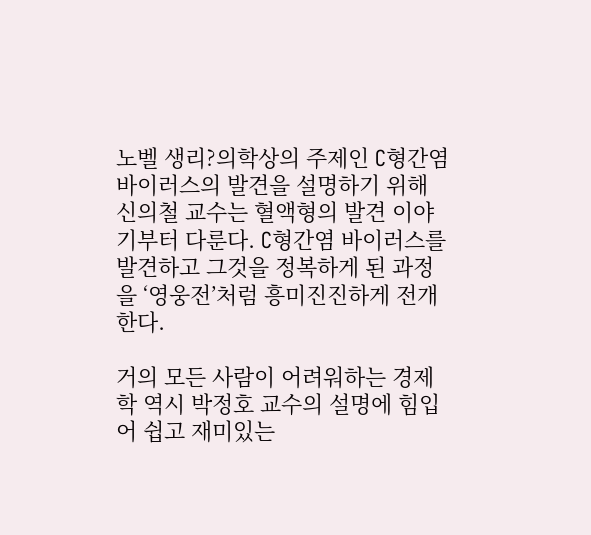노벨 생리?의학상의 주제인 C형간염 바이러스의 발견을 설명하기 위해 신의철 교수는 혈액형의 발견 이야기부터 다룬다. C형간염 바이러스를 발견하고 그것을 정복하게 된 과정을 ‘영웅전’처럼 흥미진진하게 전개한다.

거의 모든 사람이 어려워하는 경제학 역시 박정호 교수의 설명에 힘입어 쉽고 재미있는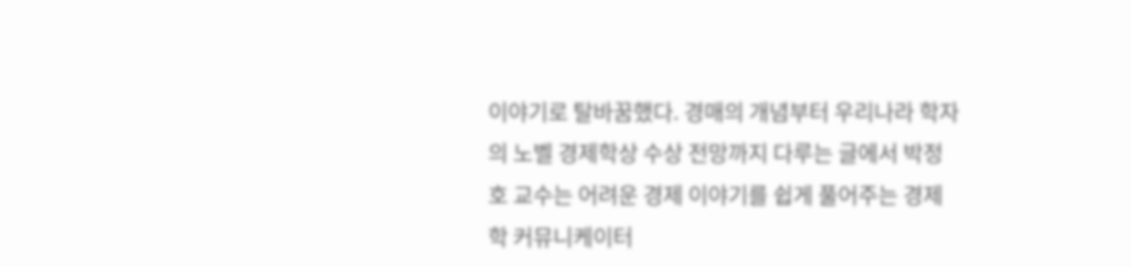이야기로 탈바꿈했다. 경매의 개념부터 우리나라 학자의 노벨 경제학상 수상 전망까지 다루는 글에서 박정호 교수는 어려운 경제 이야기를 쉽게 풀어주는 경제학 커뮤니케이터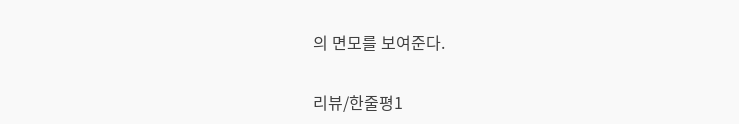의 면모를 보여준다.

리뷰/한줄평1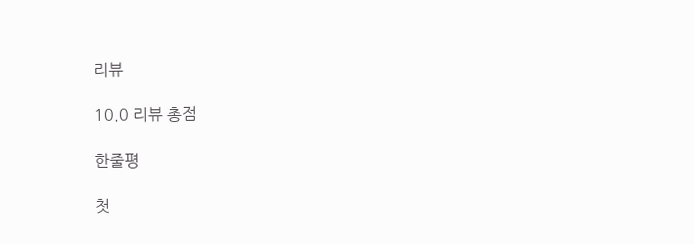리뷰

10.0 리뷰 총점

한줄평

첫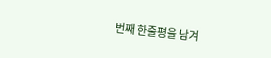번째 한줄평을 남겨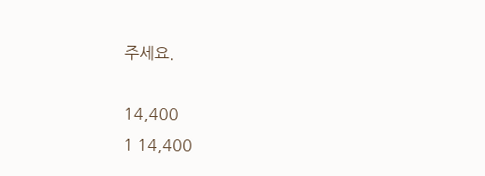주세요.

14,400
1 14,400